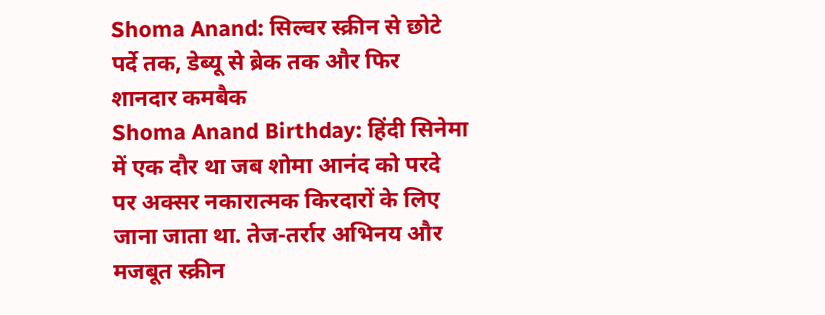Shoma Anand: सिल्वर स्क्रीन से छोटे पर्दे तक, डेब्यू से ब्रेक तक और फिर शानदार कमबैक
Shoma Anand Birthday: हिंदी सिनेमा में एक दौर था जब शोमा आनंद को परदे पर अक्सर नकारात्मक किरदारों के लिए जाना जाता था. तेज-तर्रार अभिनय और मजबूत स्क्रीन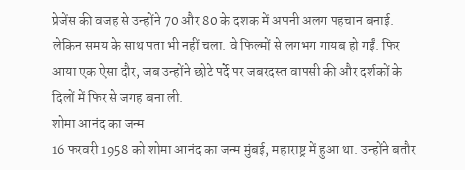प्रेजेंस की वजह से उन्होंने 70 और 80 के दशक में अपनी अलग पहचान बनाई. लेकिन समय के साथ पता भी नहीं चला. वे फिल्मों से लगभग गायब हो गईं. फिर आया एक ऐसा दौर, जब उन्होंने छोटे पर्दे पर जबरदस्त वापसी की और दर्शकों के दिलों में फिर से जगह बना ली.
शोमा आनंद का जन्म
16 फरवरी 1958 को शोमा आनंद का जन्म मुंबई, महाराष्ट्र में हुआ था. उन्होंने बतौर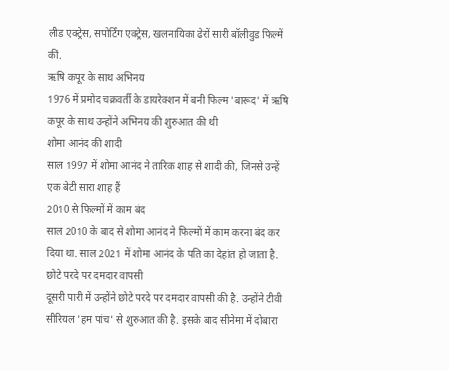लीड एक्ट्रेस, सपोर्टिंग एक्ट्रेस, खलनायिका ढेरों सारी बॉलीवुड फिल्में कीं.
ऋषि कपूर के साथ अभिनय
1976 में प्रमोद चक्रवर्ती के डायरेक्शन में बनी फिल्म 'बारूद' में ऋषि कपूर के साथ उन्होंने अभिनय की शुरुआत की थी
शोमा आनंद की शादी
साल 1997 में शोमा आनंद ने तारिक शाह से शादी की, जिनसे उन्हें एक बेटी सारा शाह हैं
2010 से फिल्मों में काम बंद
साल 2010 के बाद से शोमा आनंद ने फिल्मों में काम करना बंद कर दिया था. साल 2021 में शोमा आनंद के पति का देहांत हो जाता है.
छोटे परदे पर दमदार वापसी
दूसरी पारी में उन्होंने छोटे परदे पर दमदार वापसी की है. उन्होंने टीवी सीरियल 'हम पांच' से शुरुआत की है. इसके बाद सीनेमा में दोबारा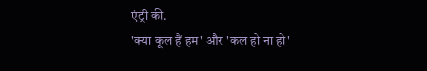एंट्री की.
'क्या कूल हैं हम' और 'कल हो ना हो'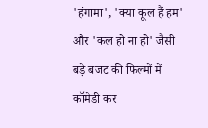'हंगामा', 'क्या कूल हैं हम' और 'कल हो ना हो' जैसी बड़े बजट की फिल्मों में कॉमेडी कर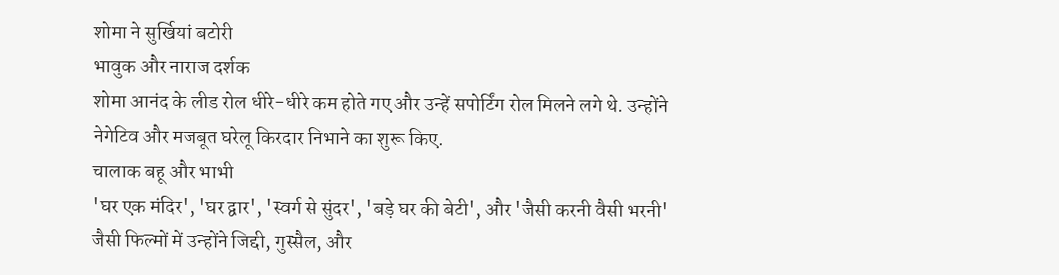शोमा ने सुर्खियां बटोरी
भावुक और नाराज दर्शक
शोमा आनंद के लीड रोल धीरे-धीरे कम होते गए और उन्हें सपोर्टिंग रोल मिलने लगे थे. उन्होंने नेगेटिव और मजबूत घरेलू किरदार निभाने का शुरू किए.
चालाक बहू और भाभी
'घर एक मंदिर', 'घर द्वार', 'स्वर्ग से सुंदर', 'बड़े घर की बेटी', और 'जैसी करनी वैसी भरनी' जैसी फिल्मों में उन्होंने जिद्दी, गुस्सैल, और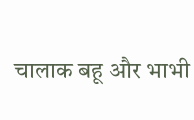चालाक बहू और भाभी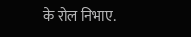के रोल निभाए.